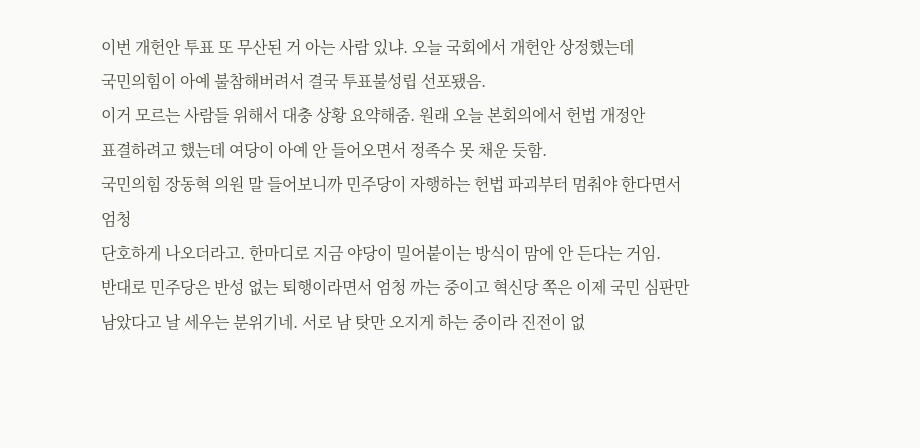이번 개헌안 투표 또 무산된 거 아는 사람 있냐. 오늘 국회에서 개헌안 상정했는데
국민의힘이 아예 불참해버려서 결국 투표불성립 선포됐음.
이거 모르는 사람들 위해서 대충 상황 요약해줌. 원래 오늘 본회의에서 헌법 개정안
표결하려고 했는데 여당이 아예 안 들어오면서 정족수 못 채운 듯함.
국민의힘 장동혁 의원 말 들어보니까 민주당이 자행하는 헌법 파괴부터 멈춰야 한다면서 엄청
단호하게 나오더라고. 한마디로 지금 야당이 밀어붙이는 방식이 맘에 안 든다는 거임.
반대로 민주당은 반성 없는 퇴행이라면서 엄청 까는 중이고 혁신당 쪽은 이제 국민 심판만
남았다고 날 세우는 분위기네. 서로 남 탓만 오지게 하는 중이라 진전이 없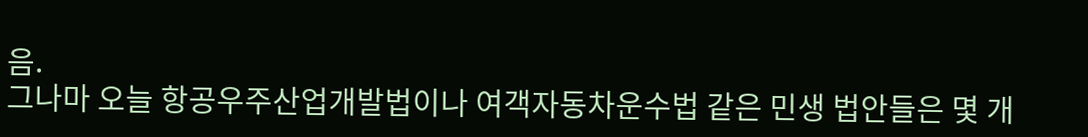음.
그나마 오늘 항공우주산업개발법이나 여객자동차운수법 같은 민생 법안들은 몇 개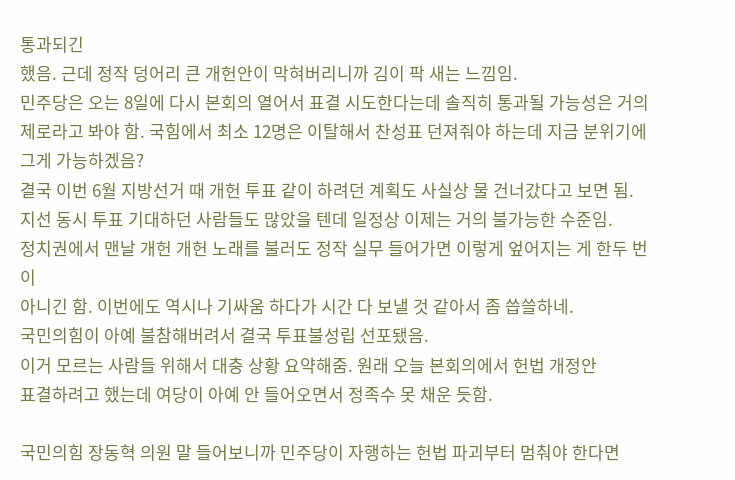통과되긴
했음. 근데 정작 덩어리 큰 개헌안이 막혀버리니까 김이 팍 새는 느낌임.
민주당은 오는 8일에 다시 본회의 열어서 표결 시도한다는데 솔직히 통과될 가능성은 거의
제로라고 봐야 함. 국힘에서 최소 12명은 이탈해서 찬성표 던져줘야 하는데 지금 분위기에
그게 가능하겠음?
결국 이번 6월 지방선거 때 개헌 투표 같이 하려던 계획도 사실상 물 건너갔다고 보면 됨.
지선 동시 투표 기대하던 사람들도 많았을 텐데 일정상 이제는 거의 불가능한 수준임.
정치권에서 맨날 개헌 개헌 노래를 불러도 정작 실무 들어가면 이렇게 엎어지는 게 한두 번이
아니긴 함. 이번에도 역시나 기싸움 하다가 시간 다 보낼 것 같아서 좀 씁쓸하네.
국민의힘이 아예 불참해버려서 결국 투표불성립 선포됐음.
이거 모르는 사람들 위해서 대충 상황 요약해줌. 원래 오늘 본회의에서 헌법 개정안
표결하려고 했는데 여당이 아예 안 들어오면서 정족수 못 채운 듯함.

국민의힘 장동혁 의원 말 들어보니까 민주당이 자행하는 헌법 파괴부터 멈춰야 한다면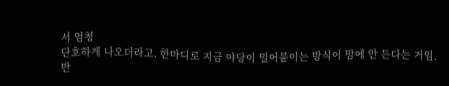서 엄청
단호하게 나오더라고. 한마디로 지금 야당이 밀어붙이는 방식이 맘에 안 든다는 거임.
반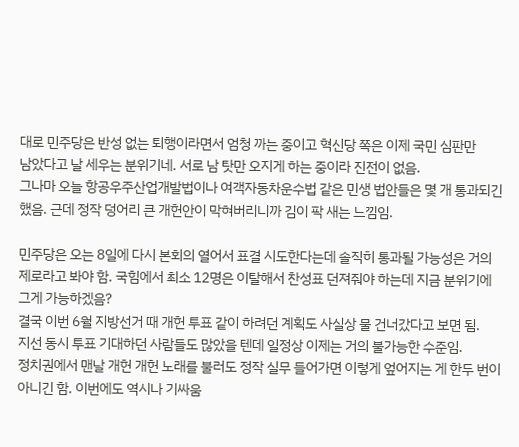대로 민주당은 반성 없는 퇴행이라면서 엄청 까는 중이고 혁신당 쪽은 이제 국민 심판만
남았다고 날 세우는 분위기네. 서로 남 탓만 오지게 하는 중이라 진전이 없음.
그나마 오늘 항공우주산업개발법이나 여객자동차운수법 같은 민생 법안들은 몇 개 통과되긴
했음. 근데 정작 덩어리 큰 개헌안이 막혀버리니까 김이 팍 새는 느낌임.

민주당은 오는 8일에 다시 본회의 열어서 표결 시도한다는데 솔직히 통과될 가능성은 거의
제로라고 봐야 함. 국힘에서 최소 12명은 이탈해서 찬성표 던져줘야 하는데 지금 분위기에
그게 가능하겠음?
결국 이번 6월 지방선거 때 개헌 투표 같이 하려던 계획도 사실상 물 건너갔다고 보면 됨.
지선 동시 투표 기대하던 사람들도 많았을 텐데 일정상 이제는 거의 불가능한 수준임.
정치권에서 맨날 개헌 개헌 노래를 불러도 정작 실무 들어가면 이렇게 엎어지는 게 한두 번이
아니긴 함. 이번에도 역시나 기싸움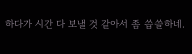하다가 시간 다 보낼 것 같아서 좀 씁쓸하네.